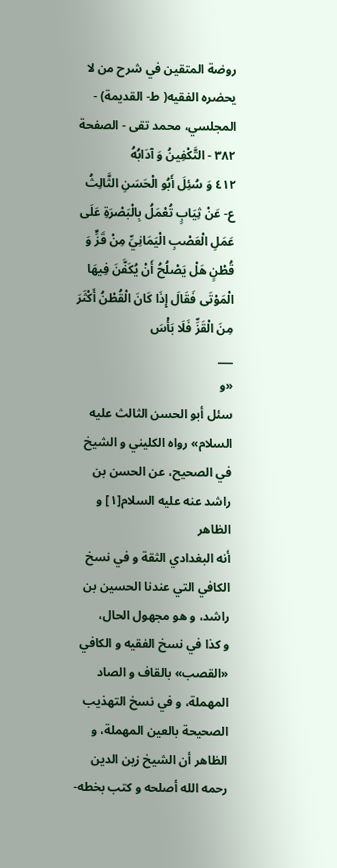روضة المتقين في شرح من لا يحضره الفقيه( ط- القديمة) - المجلسي، محمد تقى - الصفحة ٣٨٢ - التَّكْفِينُ وَ آدَابُهُ
٤١٢ وَ سُئِلَ أَبُو الْحَسَنِ الثَّالِثُ ع- عَنْ ثِيَابٍ تُعْمَلُ بِالْبَصْرَةِ عَلَى عَمَلِ الْعَصْبِ الْيَمَانِيِّ مِنْ قَزٍّ وَ قُطْنٍ هَلْ يَصْلُحُ أَنْ يُكَفَّنَ فِيهَا الْمَوْتَى فَقَالَ إِذَا كَانَ الْقُطْنُ أَكْثَرَ مِنَ الْقَزِّ فَلَا بَأْسَ
___
«و
سئل أبو الحسن الثالث عليه السلام» رواه الكليني و الشيخ في الصحيح، عن الحسن بن
راشد عنه عليه السلام[١] و الظاهر
أنه البغدادي الثقة و في نسخ الكافي التي عندنا الحسين بن راشد، و هو مجهول الحال،
و كذا في نسخ الفقيه و الكافي «القصب» بالقاف و الصاد
المهملة، و في نسخ التهذيب الصحيحة بالعين المهملة، و الظاهر أن الشيخ زين الدين
رحمه الله أصلحه و كتب بخطه-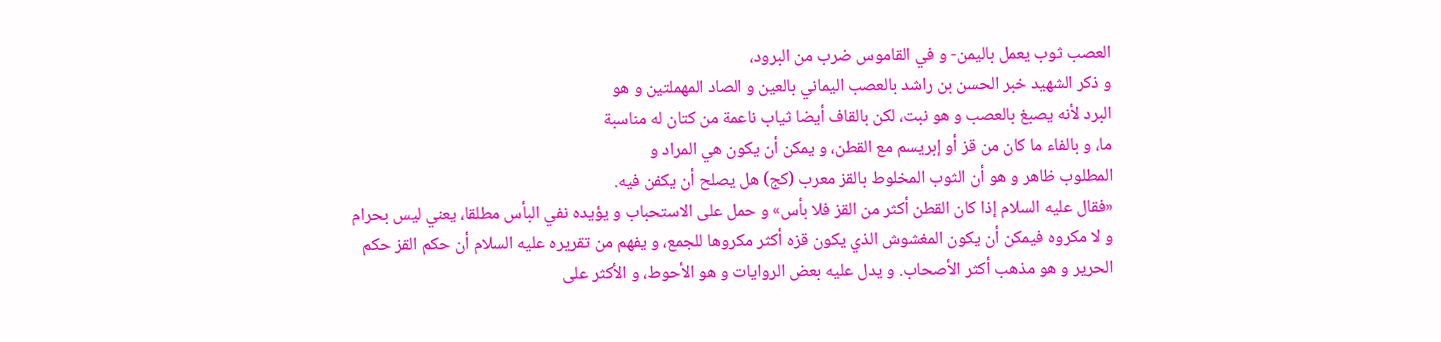العصب ثوب يعمل باليمن- و في القاموس ضرب من البرود،
و ذكر الشهيد خبر الحسن بن راشد بالعصب اليماني بالعين و الصاد المهملتين و هو
البرد لأنه يصبغ بالعصب و هو نبت، لكن بالقاف أيضا ثياب ناعمة من كتان له مناسبة
ما، و بالفاء ما كان من قز أو إبريسم مع القطن، و يمكن أن يكون هي المراد و
المطلوب ظاهر و هو أن الثوب المخلوط بالقز معرب (كج) هل يصلح أن يكفن فيه.
«فقال عليه السلام إذا كان القطن أكثر من القز فلا بأس» و حمل على الاستحباب و يؤيده نفي البأس مطلقا، يعني ليس بحرام و لا مكروه فيمكن أن يكون المغشوش الذي يكون قزه أكثر مكروها للجمع، و يفهم من تقريره عليه السلام أن حكم القز حكم الحرير و هو مذهب أكثر الأصحاب. و يدل عليه بعض الروايات و هو الأحوط، و الأكثر على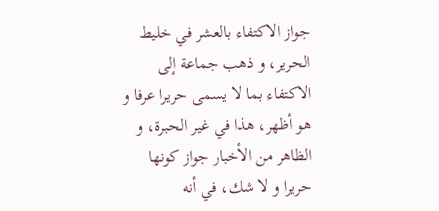جواز الاكتفاء بالعشر في خليط الحرير، و ذهب جماعة إلى الاكتفاء بما لا يسمى حريرا عرفا و هو أظهر، هذا في غير الحبرة، و الظاهر من الأخبار جواز كونها حريرا و لا شك، في أنه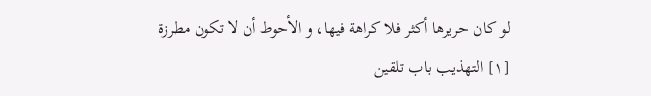لو كان حريرها أكثر فلا كراهة فيها، و الأحوط أن لا تكون مطرزة
[١] التهذيب باب تلقين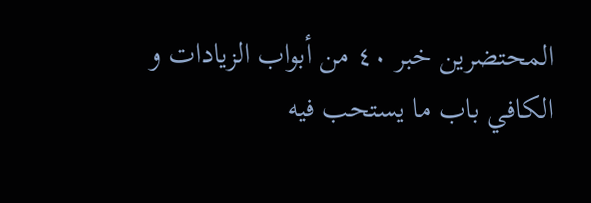المحتضرين خبر ٤٠ من أبواب الزيادات و الكافي باب ما يستحب فيه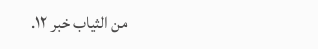من الثياب خبر ١٢.